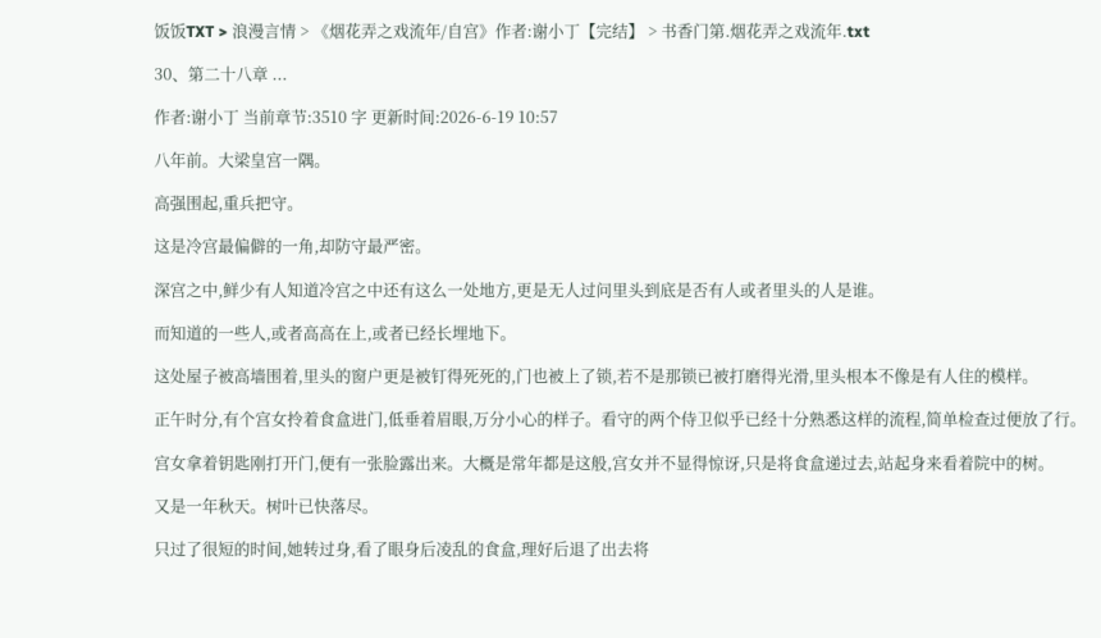饭饭TXT > 浪漫言情 > 《烟花弄之戏流年/自宫》作者:谢小丁【完结】 > 书香门第.烟花弄之戏流年.txt

30、第二十八章 ...

作者:谢小丁 当前章节:3510 字 更新时间:2026-6-19 10:57

八年前。大梁皇宫一隅。

高强围起,重兵把守。

这是冷宫最偏僻的一角,却防守最严密。

深宫之中,鲜少有人知道冷宫之中还有这么一处地方,更是无人过问里头到底是否有人或者里头的人是谁。

而知道的一些人,或者高高在上,或者已经长埋地下。

这处屋子被高墙围着,里头的窗户更是被钉得死死的,门也被上了锁,若不是那锁已被打磨得光滑,里头根本不像是有人住的模样。

正午时分,有个宫女拎着食盒进门,低垂着眉眼,万分小心的样子。看守的两个侍卫似乎已经十分熟悉这样的流程,简单检查过便放了行。

宫女拿着钥匙刚打开门,便有一张脸露出来。大概是常年都是这般,宫女并不显得惊讶,只是将食盒递过去,站起身来看着院中的树。

又是一年秋天。树叶已快落尽。

只过了很短的时间,她转过身,看了眼身后凌乱的食盒,理好后退了出去将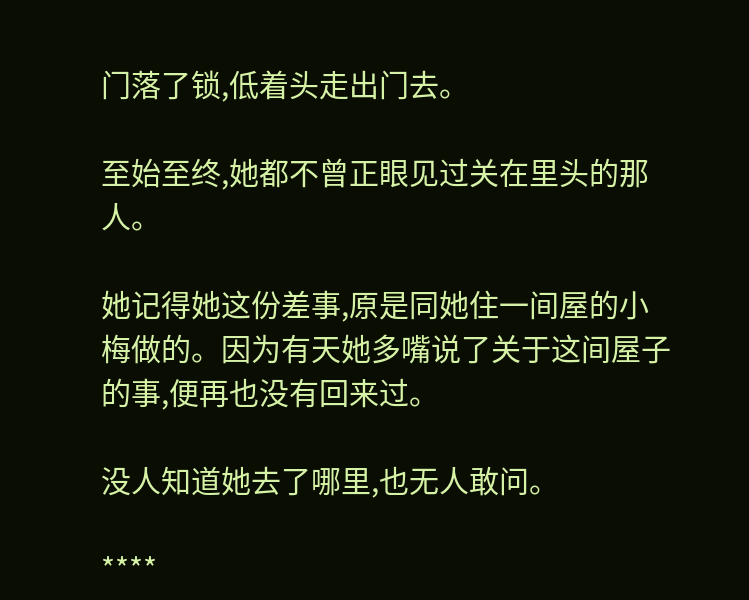门落了锁,低着头走出门去。

至始至终,她都不曾正眼见过关在里头的那人。

她记得她这份差事,原是同她住一间屋的小梅做的。因为有天她多嘴说了关于这间屋子的事,便再也没有回来过。

没人知道她去了哪里,也无人敢问。

****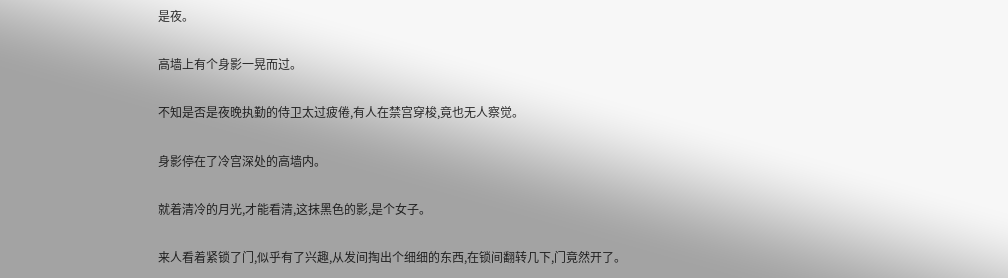是夜。

高墙上有个身影一晃而过。

不知是否是夜晚执勤的侍卫太过疲倦,有人在禁宫穿梭,竟也无人察觉。

身影停在了冷宫深处的高墙内。

就着清冷的月光,才能看清,这抹黑色的影,是个女子。

来人看着紧锁了门,似乎有了兴趣,从发间掏出个细细的东西,在锁间翻转几下,门竟然开了。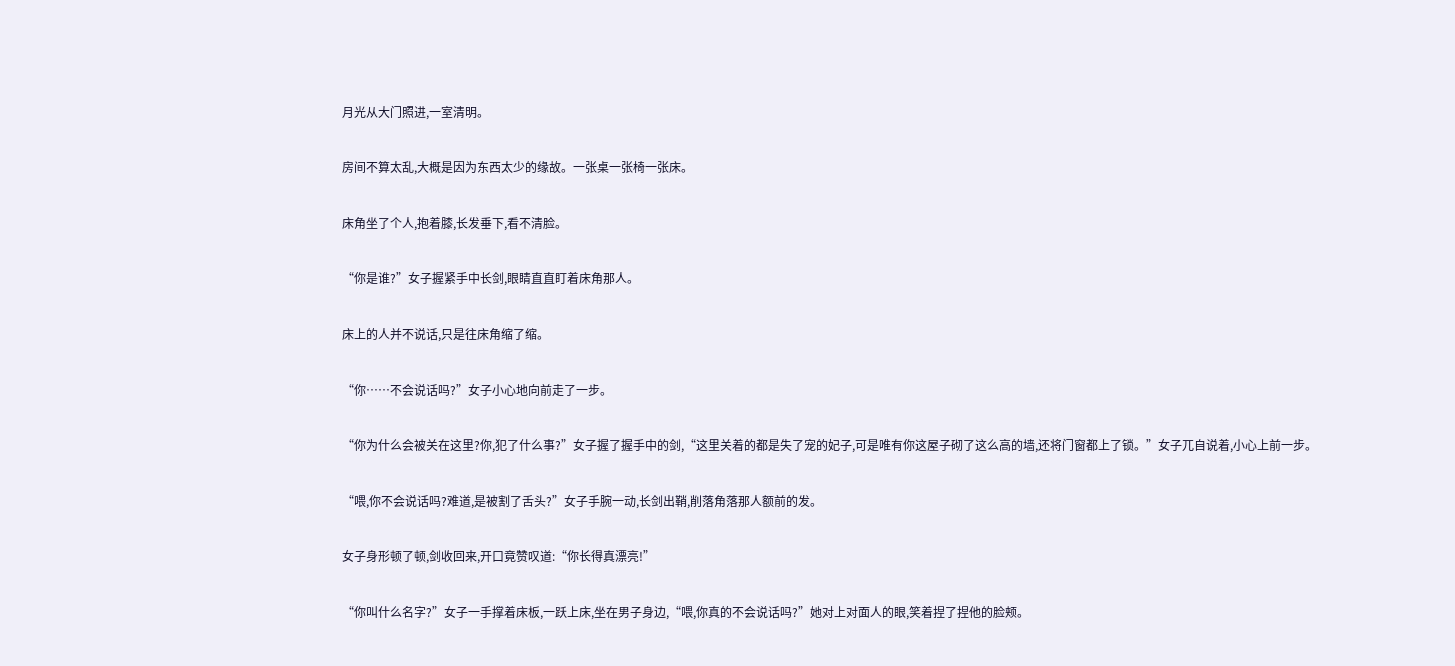月光从大门照进,一室清明。

房间不算太乱,大概是因为东西太少的缘故。一张桌一张椅一张床。

床角坐了个人,抱着膝,长发垂下,看不清脸。

“你是谁?”女子握紧手中长剑,眼睛直直盯着床角那人。

床上的人并不说话,只是往床角缩了缩。

“你……不会说话吗?”女子小心地向前走了一步。

“你为什么会被关在这里?你,犯了什么事?”女子握了握手中的剑,“这里关着的都是失了宠的妃子,可是唯有你这屋子砌了这么高的墙,还将门窗都上了锁。”女子兀自说着,小心上前一步。

“喂,你不会说话吗?难道,是被割了舌头?”女子手腕一动,长剑出鞘,削落角落那人额前的发。

女子身形顿了顿,剑收回来,开口竟赞叹道:“你长得真漂亮!”

“你叫什么名字?”女子一手撑着床板,一跃上床,坐在男子身边,“喂,你真的不会说话吗?”她对上对面人的眼,笑着捏了捏他的脸颊。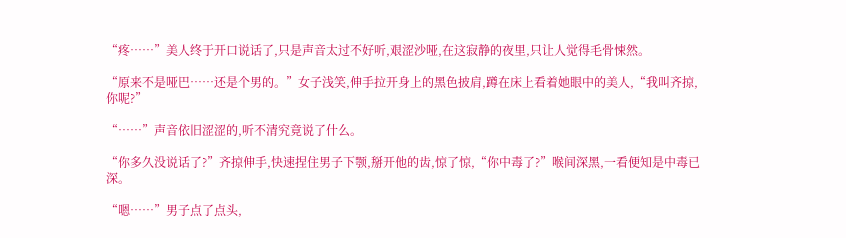“疼……”美人终于开口说话了,只是声音太过不好听,艰涩沙哑,在这寂静的夜里,只让人觉得毛骨悚然。

“原来不是哑巴……还是个男的。”女子浅笑,伸手拉开身上的黑色披肩,蹲在床上看着她眼中的美人,“我叫齐掠,你呢?”

“……”声音依旧涩涩的,听不清究竟说了什么。

“你多久没说话了?”齐掠伸手,快速捏住男子下颚,掰开他的齿,惊了惊,“你中毒了?”喉间深黑,一看便知是中毒已深。

“嗯……”男子点了点头,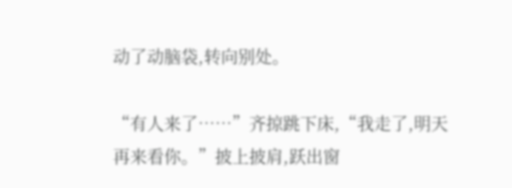动了动脑袋,转向别处。

“有人来了……”齐掠跳下床,“我走了,明天再来看你。”披上披肩,跃出窗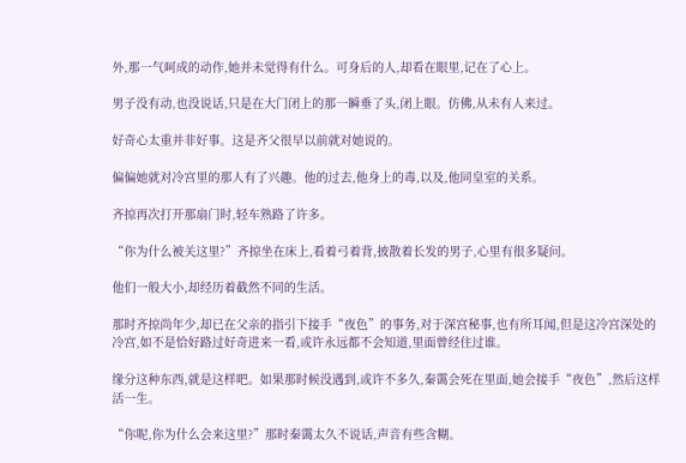外,那一气呵成的动作,她并未觉得有什么。可身后的人,却看在眼里,记在了心上。

男子没有动,也没说话,只是在大门闭上的那一瞬垂了头,闭上眼。仿佛,从未有人来过。

好奇心太重并非好事。这是齐父很早以前就对她说的。

偏偏她就对冷宫里的那人有了兴趣。他的过去,他身上的毒,以及,他同皇室的关系。

齐掠再次打开那扇门时,轻车熟路了许多。

“你为什么被关这里?”齐掠坐在床上,看着弓着背,披散着长发的男子,心里有很多疑问。

他们一般大小,却经历着截然不同的生活。

那时齐掠尚年少,却已在父亲的指引下接手“夜色”的事务,对于深宫秘事,也有所耳闻,但是这冷宫深处的冷宫,如不是恰好路过好奇进来一看,或许永远都不会知道,里面曾经住过谁。

缘分这种东西,就是这样吧。如果那时候没遇到,或许不多久,秦霭会死在里面,她会接手“夜色”,然后这样活一生。

“你呢,你为什么会来这里?”那时秦霭太久不说话,声音有些含糊。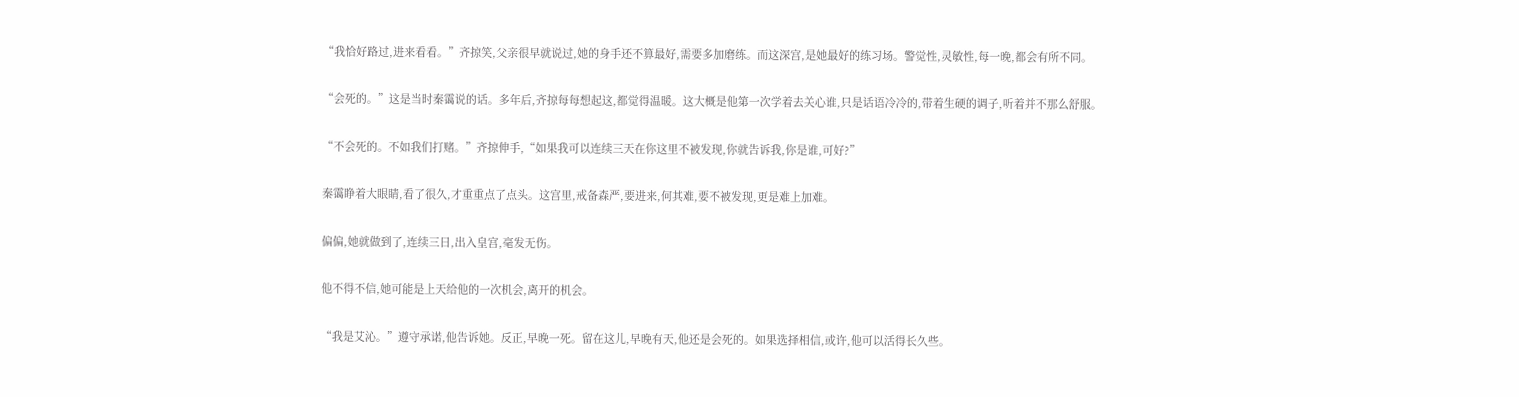“我恰好路过,进来看看。”齐掠笑,父亲很早就说过,她的身手还不算最好,需要多加磨练。而这深宫,是她最好的练习场。警觉性,灵敏性,每一晚,都会有所不同。

“会死的。”这是当时秦霭说的话。多年后,齐掠每每想起这,都觉得温暖。这大概是他第一次学着去关心谁,只是话语冷冷的,带着生硬的调子,听着并不那么舒服。

“不会死的。不如我们打赌。”齐掠伸手,“如果我可以连续三天在你这里不被发现,你就告诉我,你是谁,可好?”

秦霭睁着大眼睛,看了很久,才重重点了点头。这宫里,戒备森严,要进来,何其难,要不被发现,更是难上加难。

偏偏,她就做到了,连续三日,出入皇宫,毫发无伤。

他不得不信,她可能是上天给他的一次机会,离开的机会。

“我是艾沁。”遵守承诺,他告诉她。反正,早晚一死。留在这儿,早晚有天,他还是会死的。如果选择相信,或许,他可以活得长久些。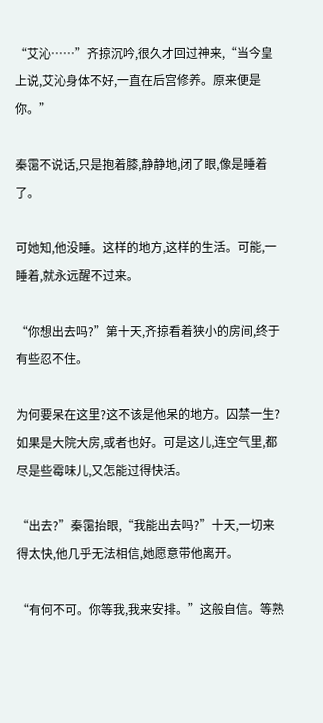“艾沁……”齐掠沉吟,很久才回过神来,“当今皇上说,艾沁身体不好,一直在后宫修养。原来便是你。”

秦霭不说话,只是抱着膝,静静地,闭了眼,像是睡着了。

可她知,他没睡。这样的地方,这样的生活。可能,一睡着,就永远醒不过来。

“你想出去吗?”第十天,齐掠看着狭小的房间,终于有些忍不住。

为何要呆在这里?这不该是他呆的地方。囚禁一生?如果是大院大房,或者也好。可是这儿,连空气里,都尽是些霉味儿,又怎能过得快活。

“出去?”秦霭抬眼,“我能出去吗?”十天,一切来得太快,他几乎无法相信,她愿意带他离开。

“有何不可。你等我,我来安排。”这般自信。等熟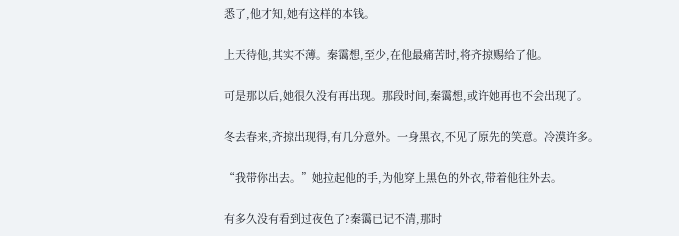悉了,他才知,她有这样的本钱。

上天待他,其实不薄。秦霭想,至少,在他最痛苦时,将齐掠赐给了他。

可是那以后,她很久没有再出现。那段时间,秦霭想,或许她再也不会出现了。

冬去春来,齐掠出现得,有几分意外。一身黑衣,不见了原先的笑意。冷漠许多。

“我带你出去。”她拉起他的手,为他穿上黑色的外衣,带着他往外去。

有多久没有看到过夜色了?秦霭已记不清,那时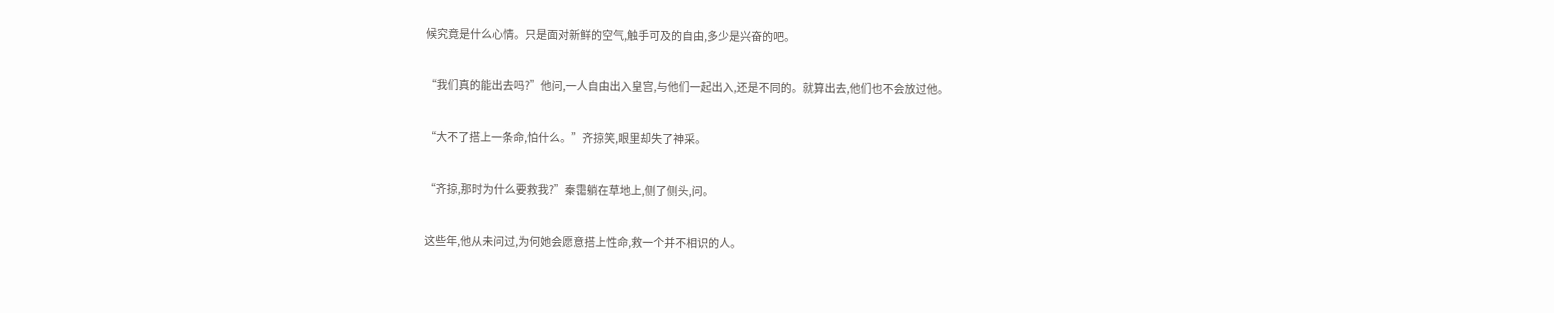候究竟是什么心情。只是面对新鲜的空气,触手可及的自由,多少是兴奋的吧。

“我们真的能出去吗?”他问,一人自由出入皇宫,与他们一起出入,还是不同的。就算出去,他们也不会放过他。

“大不了搭上一条命,怕什么。”齐掠笑,眼里却失了神采。

“齐掠,那时为什么要救我?”秦霭躺在草地上,侧了侧头,问。

这些年,他从未问过,为何她会愿意搭上性命,救一个并不相识的人。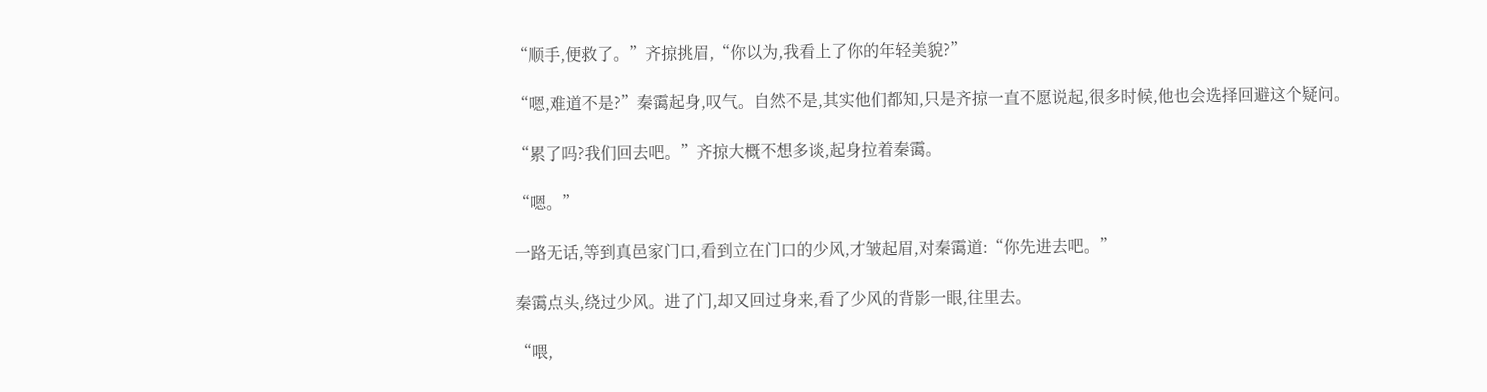“顺手,便救了。”齐掠挑眉,“你以为,我看上了你的年轻美貌?”

“嗯,难道不是?”秦霭起身,叹气。自然不是,其实他们都知,只是齐掠一直不愿说起,很多时候,他也会选择回避这个疑问。

“累了吗?我们回去吧。”齐掠大概不想多谈,起身拉着秦霭。

“嗯。”

一路无话,等到真邑家门口,看到立在门口的少风,才皱起眉,对秦霭道:“你先进去吧。”

秦霭点头,绕过少风。进了门,却又回过身来,看了少风的背影一眼,往里去。

“喂,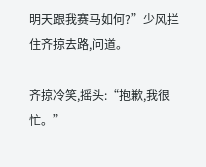明天跟我赛马如何?”少风拦住齐掠去路,问道。

齐掠冷笑,摇头:“抱歉,我很忙。”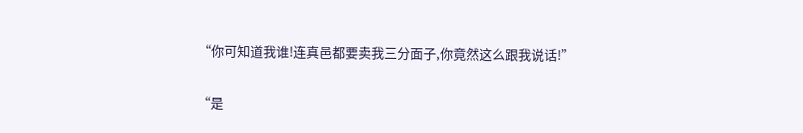“你可知道我谁!连真邑都要卖我三分面子,你竟然这么跟我说话!”

“是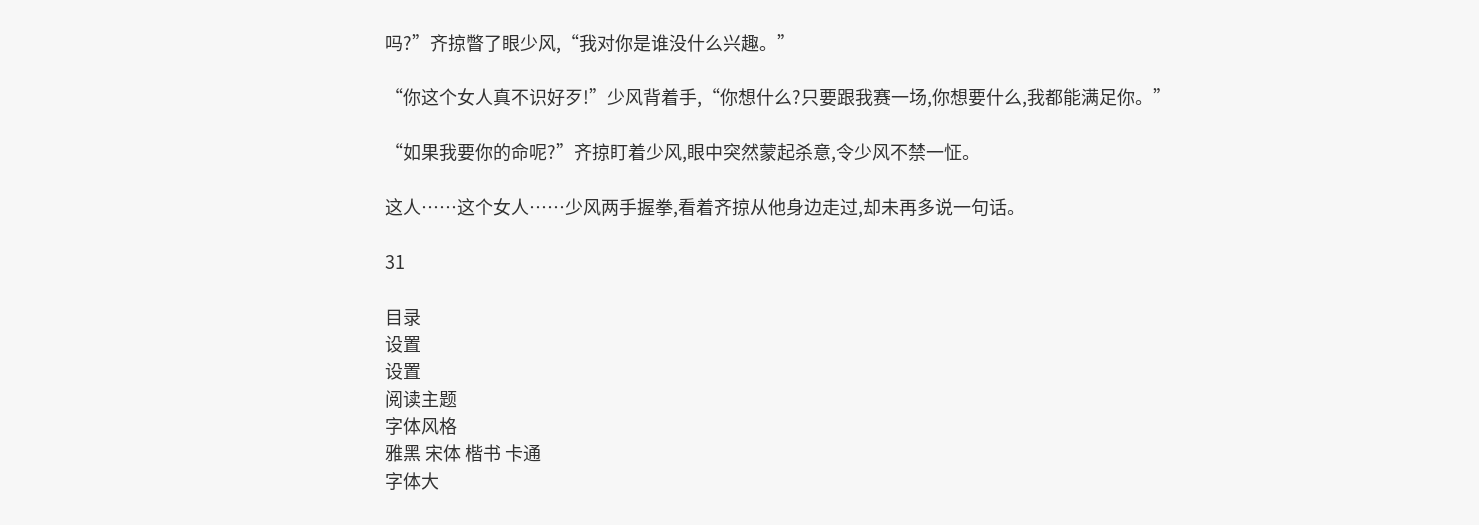吗?”齐掠瞥了眼少风,“我对你是谁没什么兴趣。”

“你这个女人真不识好歹!”少风背着手,“你想什么?只要跟我赛一场,你想要什么,我都能满足你。”

“如果我要你的命呢?”齐掠盯着少风,眼中突然蒙起杀意,令少风不禁一怔。

这人……这个女人……少风两手握拳,看着齐掠从他身边走过,却未再多说一句话。

31

目录
设置
设置
阅读主题
字体风格
雅黑 宋体 楷书 卡通
字体大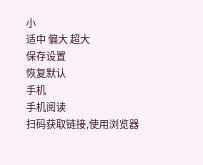小
适中 偏大 超大
保存设置
恢复默认
手机
手机阅读
扫码获取链接,使用浏览器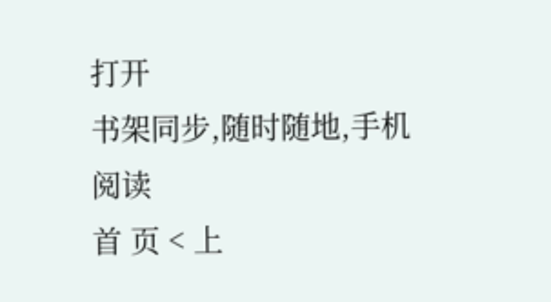打开
书架同步,随时随地,手机阅读
首 页 < 上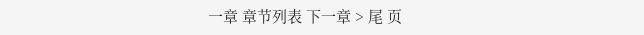一章 章节列表 下一章 > 尾 页